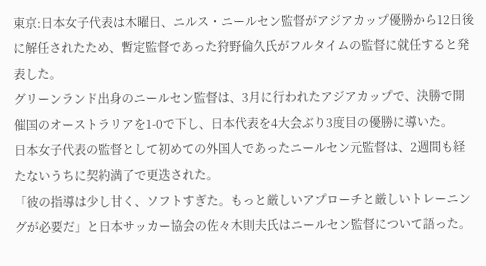東京:日本女子代表は木曜日、ニルス・ニールセン監督がアジアカップ優勝から12日後に解任されたため、暫定監督であった狩野倫久氏がフルタイムの監督に就任すると発表した。
グリーンランド出身のニールセン監督は、3月に行われたアジアカップで、決勝で開催国のオーストラリアを1-0で下し、日本代表を4大会ぶり3度目の優勝に導いた。
日本女子代表の監督として初めての外国人であったニールセン元監督は、2週間も経たないうちに契約満了で更迭された。
「彼の指導は少し甘く、ソフトすぎた。もっと厳しいアプローチと厳しいトレーニングが必要だ」と日本サッカー協会の佐々木則夫氏はニールセン監督について語った。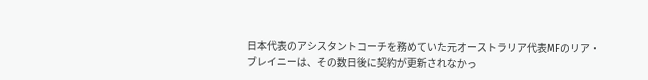日本代表のアシスタントコーチを務めていた元オーストラリア代表MFのリア・ブレイニーは、その数日後に契約が更新されなかっ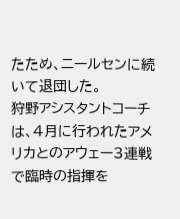たため、ニールセンに続いて退団した。
狩野アシスタントコーチは、4月に行われたアメリカとのアウェー3連戦で臨時の指揮を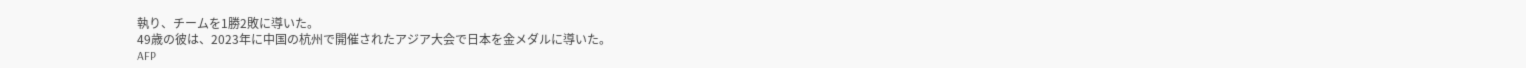執り、チームを1勝2敗に導いた。
49歳の彼は、2023年に中国の杭州で開催されたアジア大会で日本を金メダルに導いた。
AFP